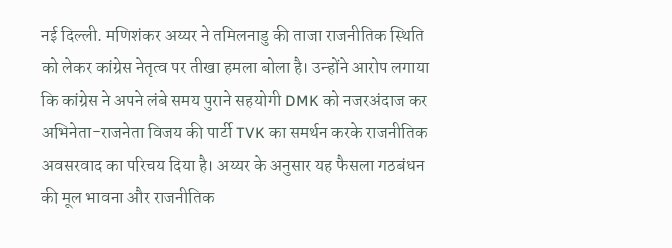नई दिल्ली. मणिशंकर अय्यर ने तमिलनाडु की ताजा राजनीतिक स्थिति को लेकर कांग्रेस नेतृत्व पर तीखा हमला बोला है। उन्होंने आरोप लगाया कि कांग्रेस ने अपने लंबे समय पुराने सहयोगी DMK को नजरअंदाज कर अभिनेता-राजनेता विजय की पार्टी TVK का समर्थन करके राजनीतिक अवसरवाद का परिचय दिया है। अय्यर के अनुसार यह फैसला गठबंधन की मूल भावना और राजनीतिक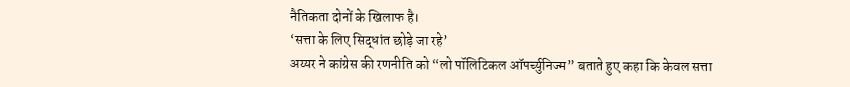नैतिकता दोनों के खिलाफ है।
‘सत्ता के लिए सिद्धांत छोड़े जा रहे’
अय्यर ने कांग्रेस की रणनीति को “लो पॉलिटिकल ऑपर्च्युनिज्म” बताते हुए कहा कि केवल सत्ता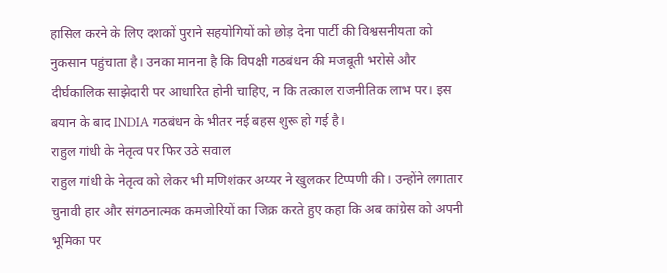हासिल करने के लिए दशकों पुराने सहयोगियों को छोड़ देना पार्टी की विश्वसनीयता को नुकसान पहुंचाता है। उनका मानना है कि विपक्षी गठबंधन की मजबूती भरोसे और दीर्घकालिक साझेदारी पर आधारित होनी चाहिए, न कि तत्काल राजनीतिक लाभ पर। इस बयान के बाद INDIA गठबंधन के भीतर नई बहस शुरू हो गई है।
राहुल गांधी के नेतृत्व पर फिर उठे सवाल
राहुल गांधी के नेतृत्व को लेकर भी मणिशंकर अय्यर ने खुलकर टिप्पणी की। उन्होंने लगातार चुनावी हार और संगठनात्मक कमजोरियों का जिक्र करते हुए कहा कि अब कांग्रेस को अपनी भूमिका पर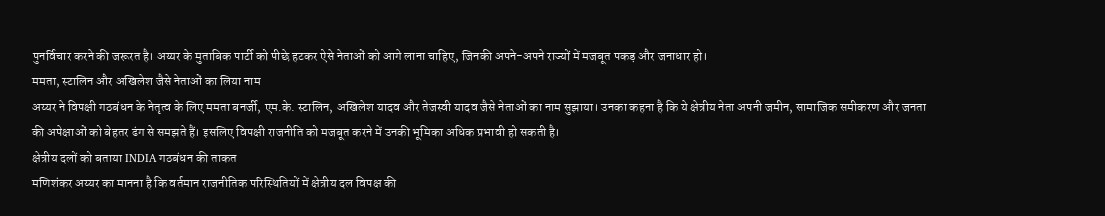पुनर्विचार करने की जरूरत है। अय्यर के मुताबिक पार्टी को पीछे हटकर ऐसे नेताओं को आगे लाना चाहिए, जिनकी अपने-अपने राज्यों में मजबूत पकड़ और जनाधार हो।
ममता, स्टालिन और अखिलेश जैसे नेताओं का लिया नाम
अय्यर ने विपक्षी गठबंधन के नेतृत्व के लिए ममता बनर्जी, एम.के. स्टालिन, अखिलेश यादव और तेजस्वी यादव जैसे नेताओं का नाम सुझाया। उनका कहना है कि ये क्षेत्रीय नेता अपनी जमीन, सामाजिक समीकरण और जनता की अपेक्षाओं को बेहतर ढंग से समझते हैं। इसलिए विपक्षी राजनीति को मजबूत करने में उनकी भूमिका अधिक प्रभावी हो सकती है।
क्षेत्रीय दलों को बताया INDIA गठबंधन की ताकत
मणिशंकर अय्यर का मानना है कि वर्तमान राजनीतिक परिस्थितियों में क्षेत्रीय दल विपक्ष की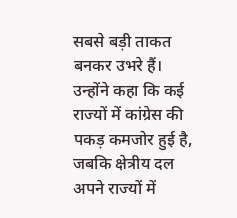सबसे बड़ी ताकत बनकर उभरे हैं। उन्होंने कहा कि कई राज्यों में कांग्रेस की पकड़ कमजोर हुई है, जबकि क्षेत्रीय दल अपने राज्यों में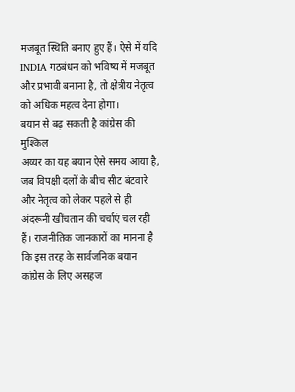मजबूत स्थिति बनाए हुए हैं। ऐसे में यदि INDIA गठबंधन को भविष्य में मजबूत और प्रभावी बनाना है, तो क्षेत्रीय नेतृत्व को अधिक महत्व देना होगा।
बयान से बढ़ सकती है कांग्रेस की मुश्किल
अय्यर का यह बयान ऐसे समय आया है, जब विपक्षी दलों के बीच सीट बंटवारे और नेतृत्व को लेकर पहले से ही अंदरूनी खींचतान की चर्चाएं चल रही हैं। राजनीतिक जानकारों का मानना है कि इस तरह के सार्वजनिक बयान कांग्रेस के लिए असहज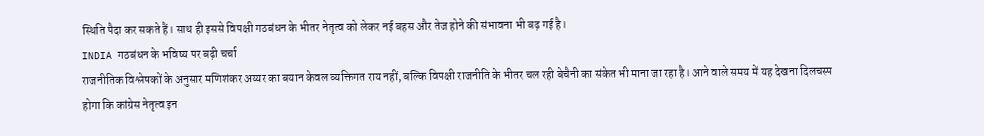स्थिति पैदा कर सकते हैं। साथ ही इससे विपक्षी गठबंधन के भीतर नेतृत्व को लेकर नई बहस और तेज होने की संभावना भी बढ़ गई है।
INDIA गठबंधन के भविष्य पर बढ़ी चर्चा
राजनीतिक विश्लेषकों के अनुसार मणिशंकर अय्यर का बयान केवल व्यक्तिगत राय नहीं, बल्कि विपक्षी राजनीति के भीतर चल रही बेचैनी का संकेत भी माना जा रहा है। आने वाले समय में यह देखना दिलचस्प होगा कि कांग्रेस नेतृत्व इन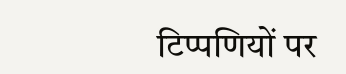टिप्पणियों पर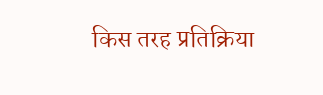किस तरह प्रतिक्रिया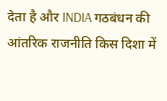देता है और INDIA गठबंधन की आंतरिक राजनीति किस दिशा में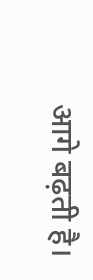आगे बढ़ती है।